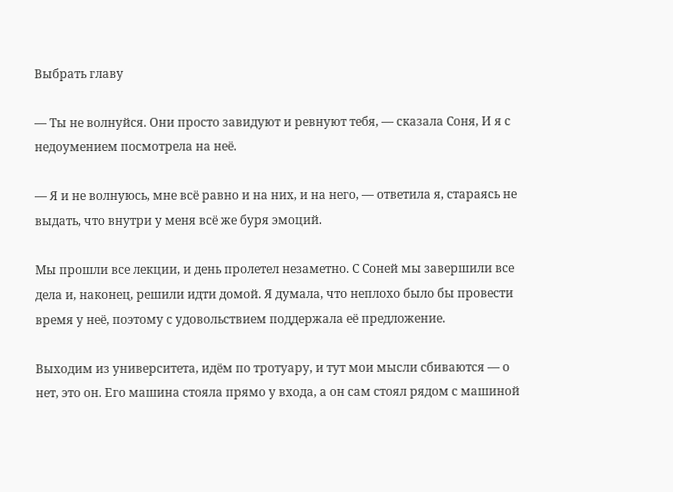Выбрать главу

— Ты не волнуйся. Они просто завидуют и ревнуют тебя, — сказала Соня, И я с недоумением посмотрела на неё.

— Я и не волнуюсь, мне всё равно и на них, и на него, — ответила я, стараясь не выдать, что внутри у меня всё же буря эмоций.

Мы прошли все лекции, и день пролетел незаметно. С Соней мы завершили все дела и, наконец, решили идти домой. Я думала, что неплохо было бы провести время у неё, поэтому с удовольствием поддержала её предложение.

Выходим из университета, идём по тротуару, и тут мои мысли сбиваются — о нет, это он. Его машина стояла прямо у входа, а он сам стоял рядом с машиной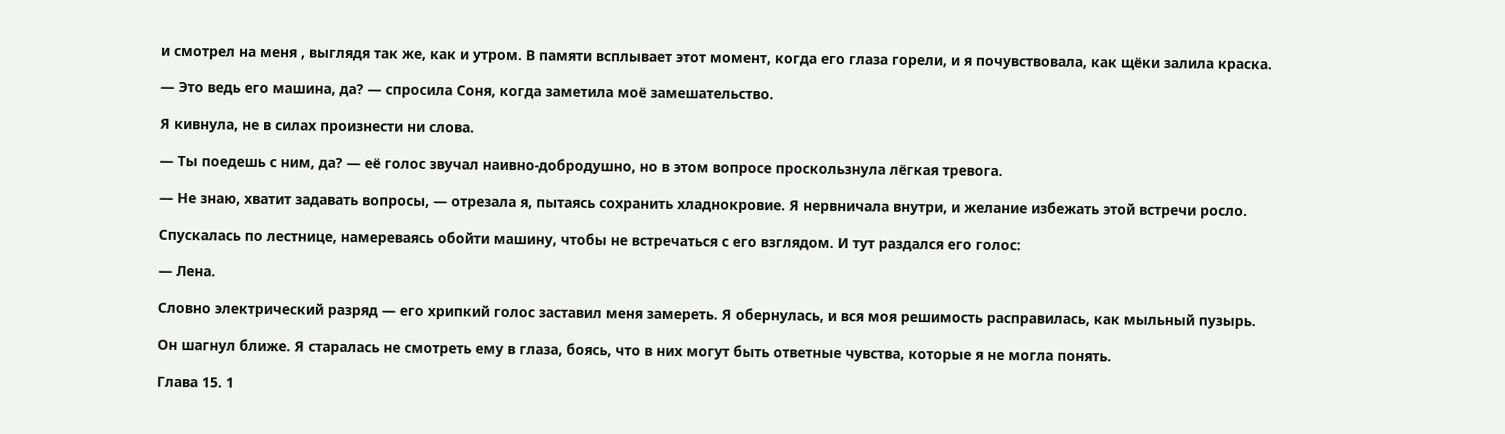и смотрел на меня , выглядя так же, как и утром. В памяти всплывает этот момент, когда его глаза горели, и я почувствовала, как щёки залила краска.

— Это ведь его машина, да? — спросила Соня, когда заметила моё замешательство.

Я кивнула, не в силах произнести ни слова.

— Ты поедешь с ним, да? — её голос звучал наивно-добродушно, но в этом вопросе проскользнула лёгкая тревога.

— Не знаю, хватит задавать вопросы, — отрезала я, пытаясь сохранить хладнокровие. Я нервничала внутри, и желание избежать этой встречи росло.

Спускалась по лестнице, намереваясь обойти машину, чтобы не встречаться с его взглядом. И тут раздался его голос:

— Лена.

Словно электрический разряд — его хрипкий голос заставил меня замереть. Я обернулась, и вся моя решимость расправилась, как мыльный пузырь.

Он шагнул ближе. Я старалась не смотреть ему в глаза, боясь, что в них могут быть ответные чувства, которые я не могла понять.

Глава 15. 1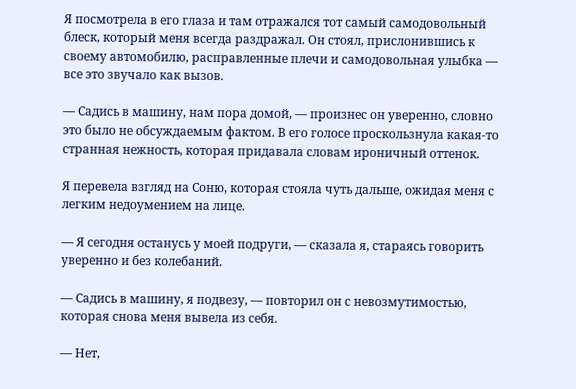Я посмотрела в его глаза и там отражался тот самый самодовольный блеск, который меня всегда раздражал. Он стоял, прислонившись к своему автомобилю, расправленные плечи и самодовольная улыбка — все это звучало как вызов.

— Садись в машину, нам пора домой, — произнес он уверенно, словно это было не обсуждаемым фактом. В его голосе проскользнула какая-то странная нежность, которая придавала словам ироничный оттенок.

Я перевела взгляд на Соню, которая стояла чуть дальше, ожидая меня с легким недоумением на лице.

— Я сегодня останусь у моей подруги, — сказала я, стараясь говорить уверенно и без колебаний.

— Садись в машину, я подвезу, — повторил он с невозмутимостью, которая снова меня вывела из себя.

— Нет,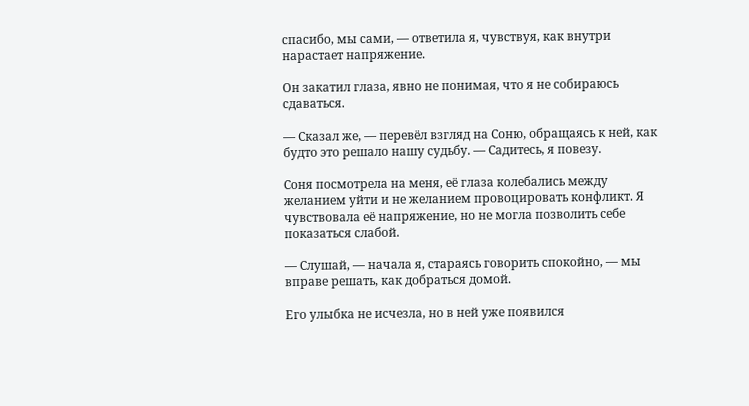спасибо, мы сами, — ответила я, чувствуя, как внутри нарастает напряжение.

Он закатил глаза, явно не понимая, что я не собираюсь сдаваться.

— Сказал же, — перевёл взгляд на Соню, обращаясь к ней, как будто это решало нашу судьбу. — Садитесь, я повезу.

Соня посмотрела на меня, её глаза колебались между желанием уйти и не желанием провоцировать конфликт. Я чувствовала её напряжение, но не могла позволить себе показаться слабой.

— Слушай, — начала я, стараясь говорить спокойно, — мы вправе решать, как добраться домой.

Его улыбка не исчезла, но в ней уже появился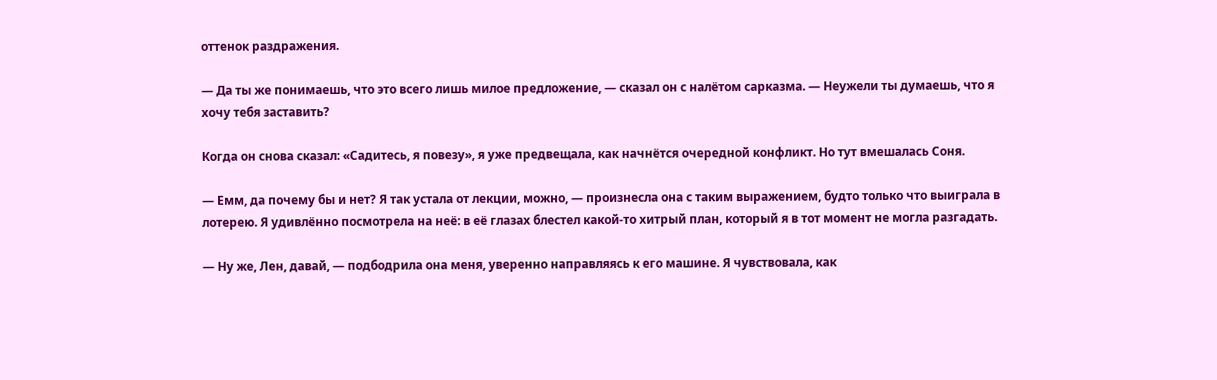оттенок раздражения.

— Да ты же понимаешь, что это всего лишь милое предложение, — сказал он с налётом сарказма. — Неужели ты думаешь, что я хочу тебя заставить?

Когда он снова сказал: «Садитесь, я повезу», я уже предвещала, как начнётся очередной конфликт. Но тут вмешалась Соня.

— Емм, да почему бы и нет? Я так устала от лекции, можно, — произнесла она с таким выражением, будто только что выиграла в лотерею. Я удивлённо посмотрела на неё: в её глазах блестел какой-то хитрый план, который я в тот момент не могла разгадать.

— Ну же, Лен, давай, — подбодрила она меня, уверенно направляясь к его машине. Я чувствовала, как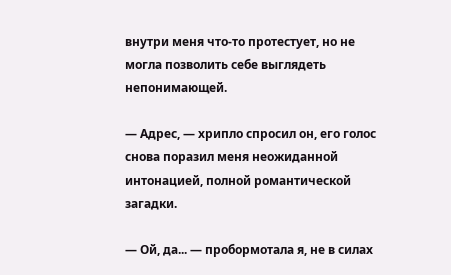внутри меня что-то протестует, но не могла позволить себе выглядеть непонимающей.

— Адрес, — хрипло спросил он, его голос снова поразил меня неожиданной интонацией, полной романтической загадки.

— Ой, да... — пробормотала я, не в силах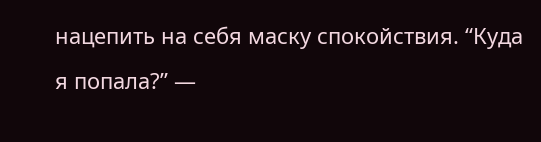нацепить на себя маску спокойствия. “Куда я попала?” —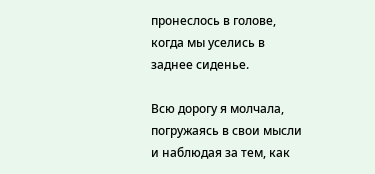пронеслось в голове, когда мы уселись в заднее сиденье.

Всю дорогу я молчала, погружаясь в свои мысли и наблюдая за тем, как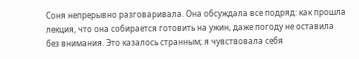Соня непрерывно разговаривала. Она обсуждала все подряд: как прошла лекция, что она собирается готовить на ужин, даже погоду не оставила без внимания. Это казалось странным; я чувствовала себя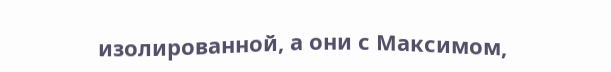изолированной, а они с Максимом,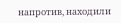напротив, находили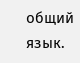общий язык.